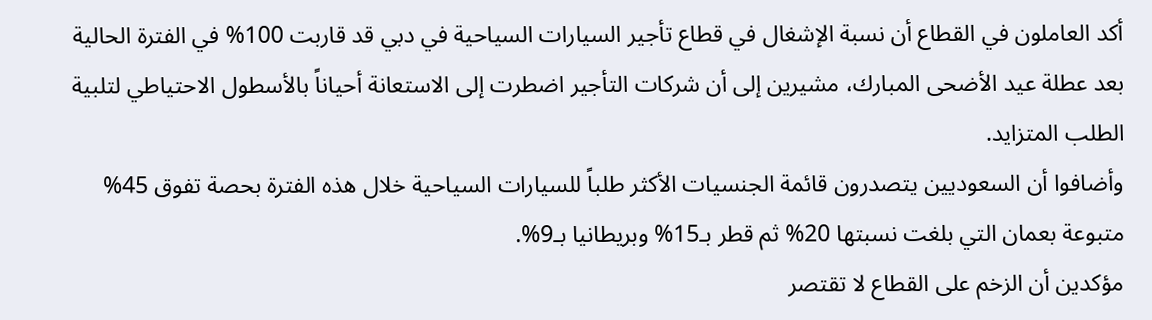أكد العاملون في القطاع أن نسبة الإشغال في قطاع تأجير السيارات السياحية في دبي قد قاربت 100% في الفترة الحالية بعد عطلة عيد الأضحى المبارك، مشيرين إلى أن شركات التأجير اضطرت إلى الاستعانة أحياناً بالأسطول الاحتياطي لتلبية الطلب المتزايد.
وأضافوا أن السعوديين يتصدرون قائمة الجنسيات الأكثر طلباً للسيارات السياحية خلال هذه الفترة بحصة تفوق 45% متبوعة بعمان التي بلغت نسبتها 20% ثم قطر بـ15% وبريطانيا بـ9%.
مؤكدين أن الزخم على القطاع لا تقتصر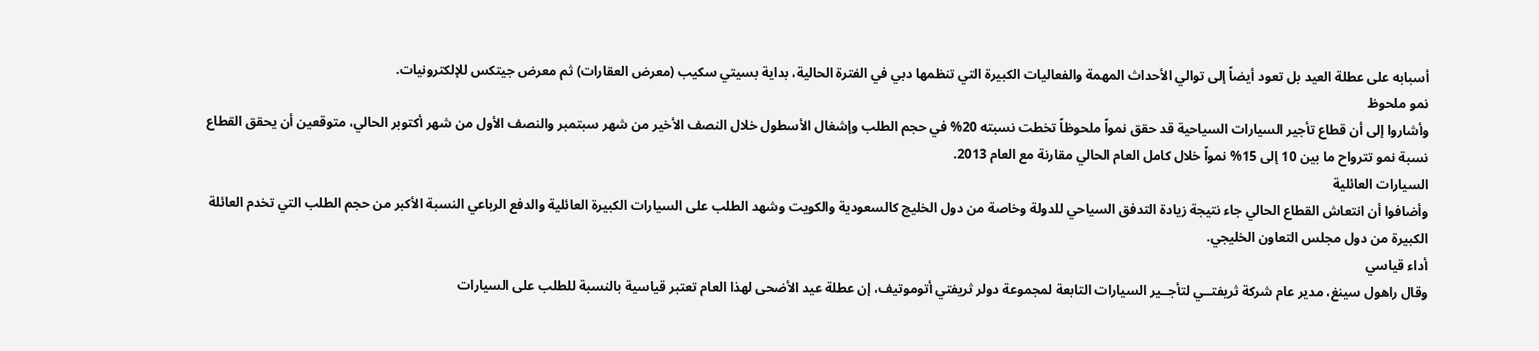أسبابه على عطلة العيد بل تعود أيضاً إلى توالي الأحداث المهمة والفعاليات الكبيرة التي تنظمها دبي في الفترة الحالية، بداية بسيتي سكيب (معرض العقارات) ثم معرض جيتكس للإلكترونيات.
نمو ملحوظ
وأشاروا إلى أن قطاع تأجير السيارات السياحية قد حقق نمواً ملحوظاً تخطت نسبته 20% في حجم الطلب وإشغال الأسطول خلال النصف الأخير من شهر سبتمبر والنصف الأول من شهر أكتوبر الحالي، متوقعين أن يحقق القطاع نسبة نمو تترواح ما بين 10 إلى 15% نمواً خلال كامل العام الحالي مقارنة مع العام 2013.
السيارات العائلية
وأضافوا أن انتعاش القطاع الحالي جاء نتيجة زيادة التدفق السياحي للدولة وخاصة من دول الخليج كالسعودية والكويت وشهد الطلب على السيارات الكبيرة العائلية والدفع الرباعي النسبة الأكبر من حجم الطلب التي تخدم العائلة الكبيرة من دول مجلس التعاون الخليجي.
أداء قياسي
وقال راهول سينغ، مدير عام شركة ثريفتــي لتأجــير السيارات التابعة لمجموعة دولر ثريفتي أتوموتيف، إن عطلة عيد الأضحى لهذا العام تعتبر قياسية بالنسبة للطلب على السيارات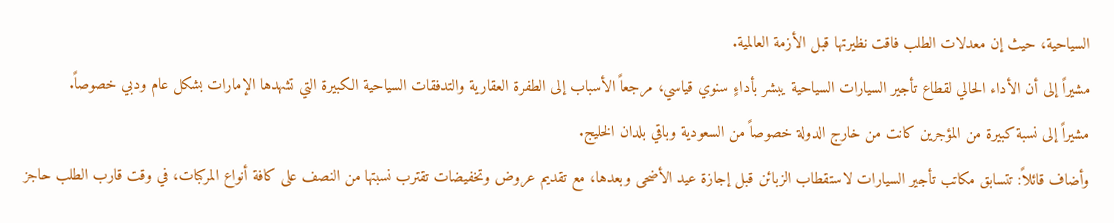السياحية، حيث إن معدلات الطلب فاقت نظيرتها قبل الأزمة العالمية.
مشيراً إلى أن الأداء الحالي لقطاع تأجير السيارات السياحية يبشر بأداءٍ سنوي قياسي، مرجعاً الأسباب إلى الطفرة العقارية والتدفقات السياحية الكبيرة التي تشهدها الإمارات بشكل عام ودبي خصوصاً.
مشيراً إلى نسبة كبيرة من المؤجرين كانت من خارج الدولة خصوصاً من السعودية وباقي بلدان الخليج.
وأضاف قائلاً: تتسابق مكاتب تأجير السيارات لاستقطاب الزبائن قبل إجازة عيد الأضحى وبعدها، مع تقديم عروض وتخفيضات تقترب نسبتها من النصف على كافة أنواع المركبات، في وقت قارب الطلب حاجز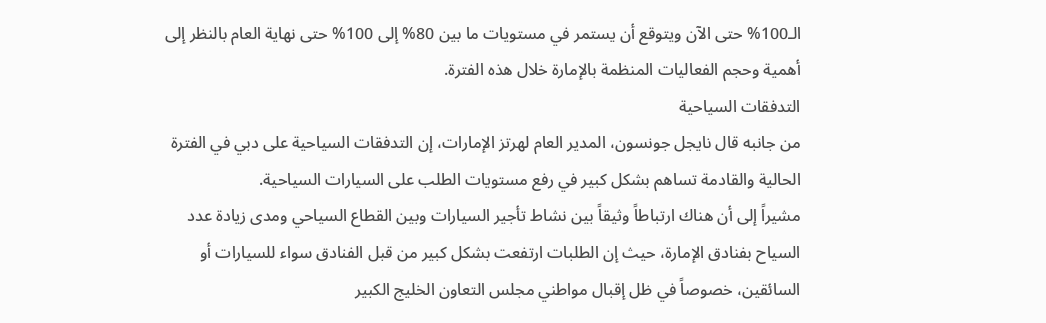الـ100% حتى الآن ويتوقع أن يستمر في مستويات ما بين 80% إلى 100% حتى نهاية العام بالنظر إلى أهمية وحجم الفعاليات المنظمة بالإمارة خلال هذه الفترة.
التدفقات السياحية
من جانبه قال نايجل جونسون، المدير العام لهرتز الإمارات، إن التدفقات السياحية على دبي في الفترة الحالية والقادمة تساهم بشكل كبير في رفع مستويات الطلب على السيارات السياحية.
مشيراً إلى أن هناك ارتباطاً وثيقاً بين نشاط تأجير السيارات وبين القطاع السياحي ومدى زيادة عدد السياح بفنادق الإمارة، حيث إن الطلبات ارتفعت بشكل كبير من قبل الفنادق سواء للسيارات أو السائقين، خصوصاً في ظل إقبال مواطني مجلس التعاون الخليج الكبير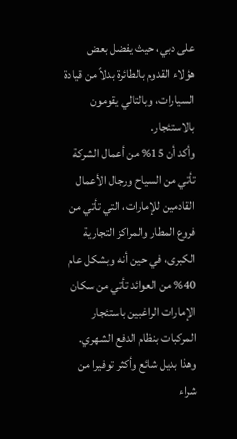على دبي، حيث يفضل بعض هؤلاء القدوم بالطائرة بدلاً من قيادة السيارات، وبالتالي يقومون بالاستئجار.
وأكد أن 15% من أعمال الشركة تأتي من السياح ورجال الأعمال القادمين للإمارات، التي تأتي من فروع المطار والمراكز التجارية الكبرى، في حين أنه وبشكل عام 40% من العوائد تأتي من سكان الإمارات الراغبين باستئجار المركبات بنظام الدفع الشهري.
وهذا بديل شائع وأكثر توفيرا من شراء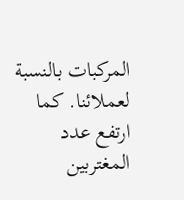المركبات بالنسبة لعملائنا. كما ارتفع عدد المغتربين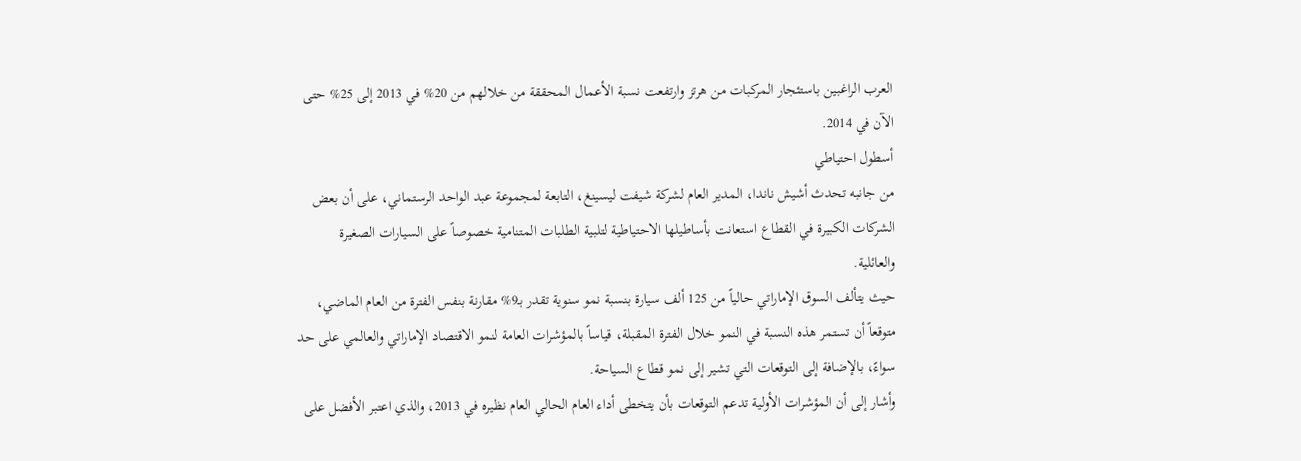العرب الراغبين باستئجار المركبات من هرتز وارتفعت نسبة الأعمال المحققة من خلالهم من 20% في 2013 إلى 25% حتى الآن في 2014.
أسطول احتياطي
من جانبه تحدث أشيش ناندا، المدير العام لشركة شيفت ليسينغ، التابعة لمجموعة عبد الواحد الرستماني، على أن بعض الشركات الكبيرة في القطاع استعانت بأساطيلها الاحتياطية لتلبية الطلبات المتنامية خصوصاً على السيارات الصغيرة والعائلية.
حيث يتألف السوق الإماراتي حالياً من 125 ألف سيارة بنسبة نمو سنوية تقدر بـ9% مقارنة بنفس الفترة من العام الماضي، متوقعاً أن تستمر هذه النسبة في النمو خلال الفترة المقبلة، قياساً بالمؤشرات العامة لنمو الاقتصاد الإماراتي والعالمي على حد سواءً، بالإضافة إلى التوقعات التي تشير إلى نمو قطاع السياحة.
وأشار إلى أن المؤشرات الأولية تدعم التوقعات بأن يتخطى أداء العام الحالي العام نظيره في 2013، والذي اعتبر الأفضل على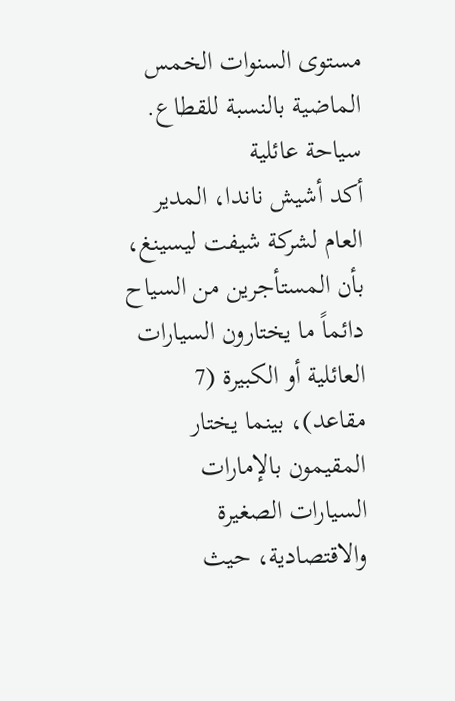مستوى السنوات الخمس الماضية بالنسبة للقطاع.
سياحة عائلية
أكد أشيش ناندا، المدير العام لشركة شيفت ليسينغ، بأن المستأجرين من السياح دائماً ما يختارون السيارات العائلية أو الكبيرة (7 مقاعد)، بينما يختار المقيمون بالإمارات السيارات الصغيرة والاقتصادية، حيث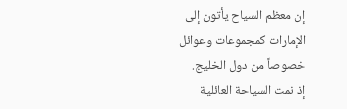إن معظم السياح يأتون إلى الإمارات كمجموعات وعوائل خصوصاً من دول الخليج.
إذ نمت السياحة العائلية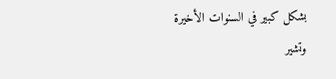بشكل كبير في السنوات الأخيرة وتشير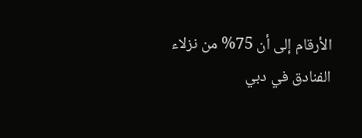الأرقام إلى أن 75% من نزلاء الفنادق في دبي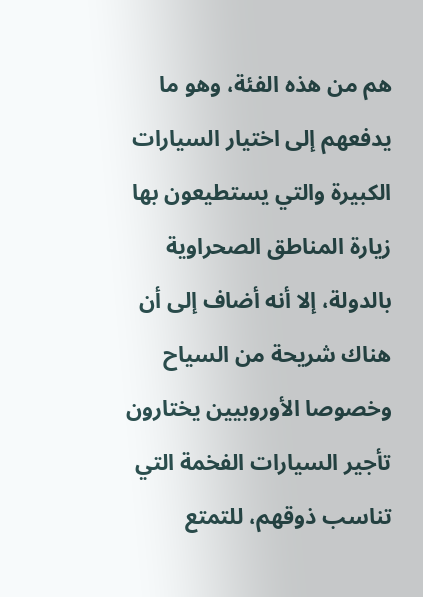هم من هذه الفئة، وهو ما يدفعهم إلى اختيار السيارات الكبيرة والتي يستطيعون بها زيارة المناطق الصحراوية بالدولة، إلا أنه أضاف إلى أن هناك شريحة من السياح وخصوصا الأوروبيين يختارون تأجير السيارات الفخمة التي تناسب ذوقهم، للتمتع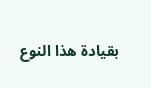بقيادة هذا النوع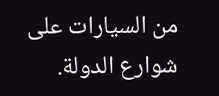من السيارات على شوارع الدولة.